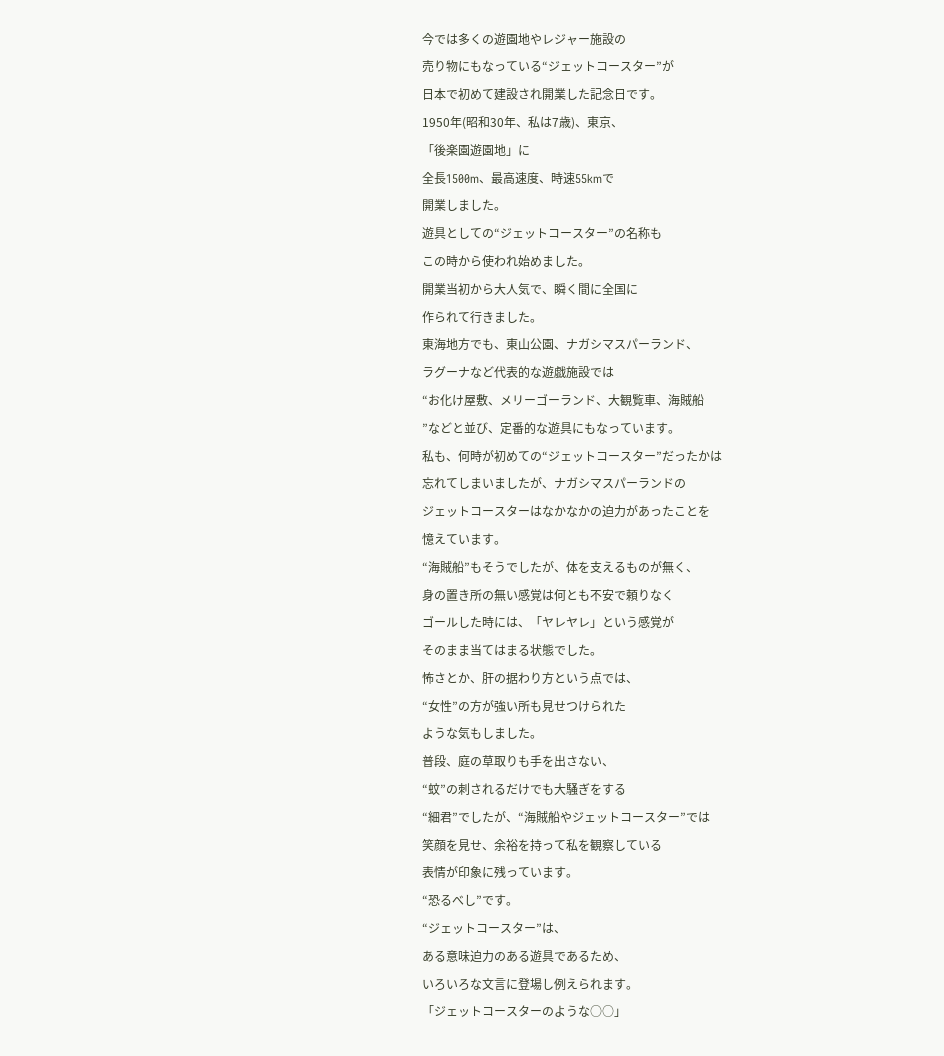今では多くの遊園地やレジャー施設の
売り物にもなっている“ジェットコースター”が
日本で初めて建設され開業した記念日です。
1950年(昭和30年、私は7歳)、東京、
「後楽園遊園地」に
全長1500m、最高速度、時速55kmで
開業しました。
遊具としての“ジェットコースター”の名称も
この時から使われ始めました。
開業当初から大人気で、瞬く間に全国に
作られて行きました。
東海地方でも、東山公園、ナガシマスパーランド、
ラグーナなど代表的な遊戯施設では
“お化け屋敷、メリーゴーランド、大観覧車、海賊船
”などと並び、定番的な遊具にもなっています。
私も、何時が初めての“ジェットコースター”だったかは
忘れてしまいましたが、ナガシマスパーランドの
ジェットコースターはなかなかの迫力があったことを
憶えています。
“海賊船”もそうでしたが、体を支えるものが無く、
身の置き所の無い感覚は何とも不安で頼りなく
ゴールした時には、「ヤレヤレ」という感覚が
そのまま当てはまる状態でした。
怖さとか、肝の据わり方という点では、
“女性”の方が強い所も見せつけられた
ような気もしました。
普段、庭の草取りも手を出さない、
“蚊”の刺されるだけでも大騒ぎをする
“細君”でしたが、“海賊船やジェットコースター”では
笑顔を見せ、余裕を持って私を観察している
表情が印象に残っています。
“恐るべし”です。
“ジェットコースター”は、
ある意味迫力のある遊具であるため、
いろいろな文言に登場し例えられます。
「ジェットコースターのような○○」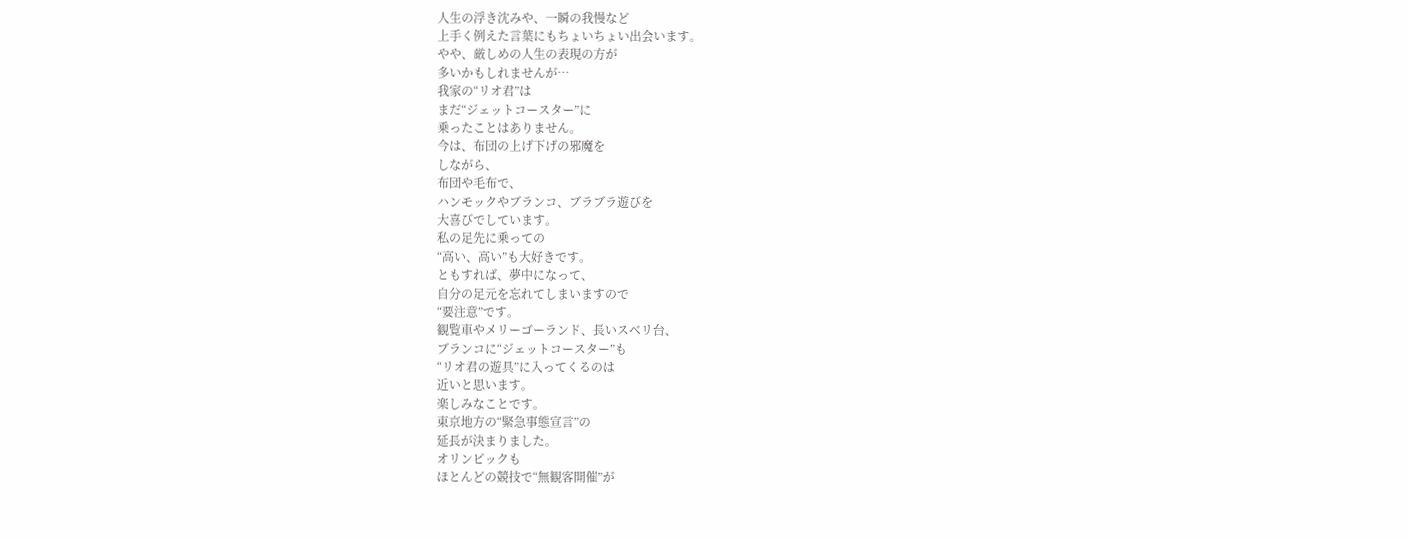人生の浮き沈みや、一瞬の我慢など
上手く例えた言葉にもちょいちょい出会います。
やや、厳しめの人生の表現の方が
多いかもしれませんが…
我家の“リオ君”は
まだ“ジェットコースター”に
乗ったことはありません。
今は、布団の上げ下げの邪魔を
しながら、
布団や毛布で、
ハンモックやブランコ、ブラブラ遊びを
大喜びでしています。
私の足先に乗っての
“高い、高い”も大好きです。
ともすれば、夢中になって、
自分の足元を忘れてしまいますので
“要注意”です。
観覧車やメリーゴーランド、長いスベリ台、
ブランコに“ジェットコースター”も
“リオ君の遊具”に入ってくるのは
近いと思います。
楽しみなことです。
東京地方の“緊急事態宣言”の
延長が決まりました。
オリンピックも
ほとんどの競技で“無観客開催”が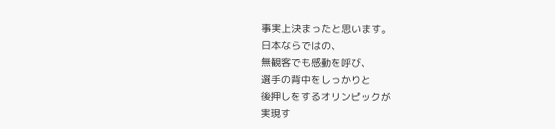事実上決まったと思います。
日本ならではの、
無観客でも感動を呼び、
選手の背中をしっかりと
後押しをするオリンピックが
実現す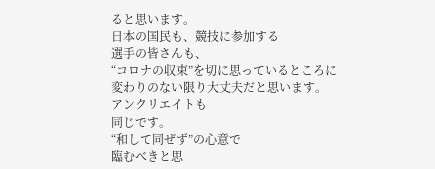ると思います。
日本の国民も、競技に参加する
選手の皆さんも、
“コロナの収束”を切に思っているところに
変わりのない限り大丈夫だと思います。
アンクリエイトも
同じです。
“和して同ぜず”の心意で
臨むべきと思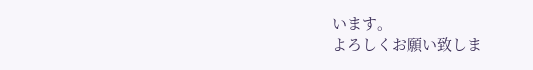います。
よろしくお願い致しま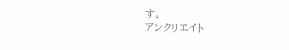す。
アンクリエイト